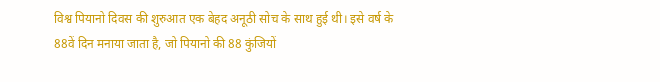विश्व पियानो दिवस की शुरुआत एक बेहद अनूठी सोच के साथ हुई थी। इसे वर्ष के 88वें दिन मनाया जाता है, जो पियानो की 88 कुंजियों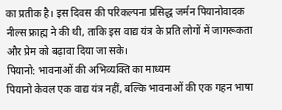का प्रतीक है। इस दिवस की परिकल्पना प्रसिद्ध जर्मन पियानोवादक नील्स फ्राह्म ने की थी, ताकि इस वाद्य यंत्र के प्रति लोगों में जागरूकता और प्रेम को बढ़ावा दिया जा सके।
पियानो: भावनाओं की अभिव्यक्ति का माध्यम
पियानो केवल एक वाद्य यंत्र नहीं, बल्कि भावनाओं की एक गहन भाषा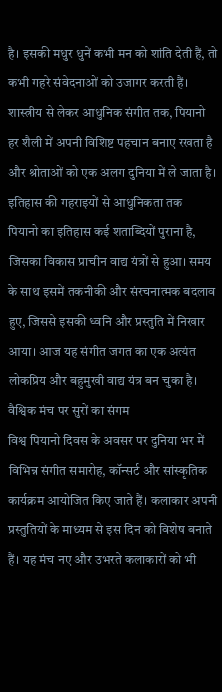है। इसकी मधुर धुनें कभी मन को शांति देती हैं, तो कभी गहरे संवेदनाओं को उजागर करती हैं। शास्त्रीय से लेकर आधुनिक संगीत तक, पियानो हर शैली में अपनी विशिष्ट पहचान बनाए रखता है और श्रोताओं को एक अलग दुनिया में ले जाता है।
इतिहास की गहराइयों से आधुनिकता तक
पियानो का इतिहास कई शताब्दियों पुराना है, जिसका विकास प्राचीन वाद्य यंत्रों से हुआ। समय के साथ इसमें तकनीकी और संरचनात्मक बदलाव हुए, जिससे इसकी ध्वनि और प्रस्तुति में निखार आया। आज यह संगीत जगत का एक अत्यंत लोकप्रिय और बहुमुखी वाद्य यंत्र बन चुका है।
वैश्विक मंच पर सुरों का संगम
विश्व पियानो दिवस के अवसर पर दुनिया भर में विभिन्न संगीत समारोह, कॉन्सर्ट और सांस्कृतिक कार्यक्रम आयोजित किए जाते हैं। कलाकार अपनी प्रस्तुतियों के माध्यम से इस दिन को विशेष बनाते हैं। यह मंच नए और उभरते कलाकारों को भी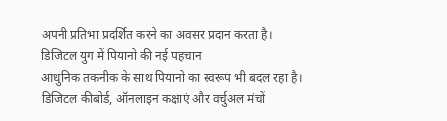अपनी प्रतिभा प्रदर्शित करने का अवसर प्रदान करता है।
डिजिटल युग में पियानो की नई पहचान
आधुनिक तकनीक के साथ पियानो का स्वरूप भी बदल रहा है। डिजिटल कीबोर्ड, ऑनलाइन कक्षाएं और वर्चुअल मंचों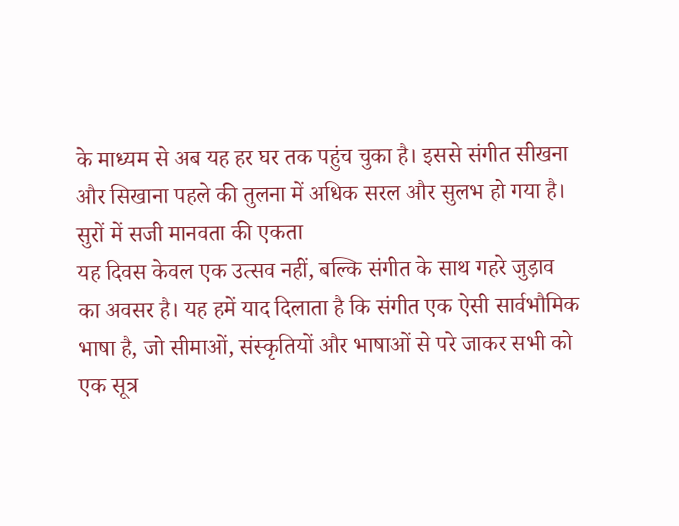के माध्यम से अब यह हर घर तक पहुंच चुका है। इससे संगीत सीखना और सिखाना पहले की तुलना में अधिक सरल और सुलभ हो गया है।
सुरों में सजी मानवता की एकता
यह दिवस केवल एक उत्सव नहीं, बल्कि संगीत के साथ गहरे जुड़ाव का अवसर है। यह हमें याद दिलाता है कि संगीत एक ऐसी सार्वभौमिक भाषा है, जो सीमाओं, संस्कृतियों और भाषाओं से परे जाकर सभी को एक सूत्र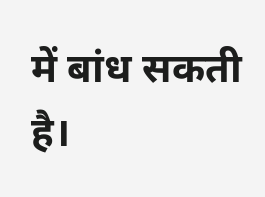में बांध सकती है।